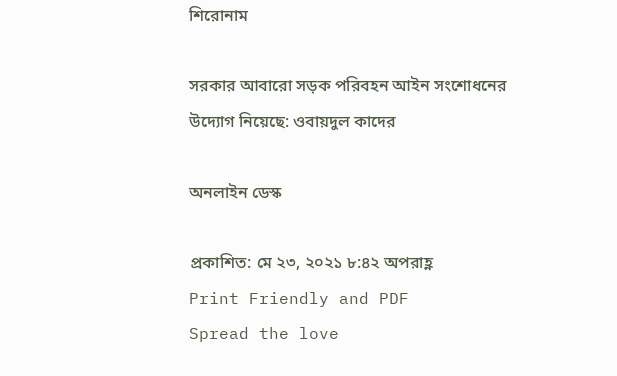শিরোনাম

সরকার আবারো সড়ক পরিবহন আইন সংশোধনের উদ্যোগ নিয়েছে: ওবায়দুল কাদের

অনলাইন ডেস্ক

প্রকাশিত: মে ২৩, ২০২১ ৮:৪২ অপরাহ্ণ
Print Friendly and PDF
Spread the love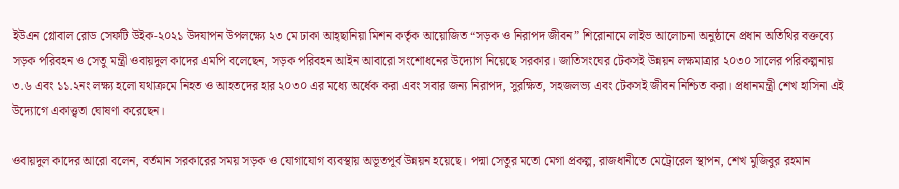ইউএন গ্লোবাল রোড সেফটি উইক-২০২১ উদযাপন উপলক্ষ্যে ২৩ মে ঢাকা আহ্ছানিয়া মিশন কর্তৃক আয়োজিত “সড়ক ও নিরাপদ জীবন” শিরোনামে লাইভ আলোচনা অনুষ্ঠানে প্রধান অতিথির বক্তব্যে সড়ক পরিবহন ও সেতু মন্ত্রী ওবায়দুল কাদের এমপি বলেছেন, সড়ক পরিবহন আইন আবারো সংশোধনের উদ্যোগ নিয়েছে সরকার। জাতিসংঘের টেকসই উন্নয়ন লক্ষমাত্রার ২০৩০ সালের পরিকল্পনায় ৩.৬ এবং ১১.২নং লক্ষ্য হলো যথাক্রমে নিহত ও আহতদের হার ২০৩০ এর মধ্যে অর্ধেক করা এবং সবার জন্য নিরাপদ, সুরক্ষিত, সহজলভ্য এবং টেকসই জীবন নিশ্চিত করা। প্রধানমন্ত্রী শেখ হাসিনা এই উদ্যোগে একাত্ত্বতা ঘোষণা করেছেন।

ওবায়দুল কাদের আরো বলেন, বর্তমান সরকারের সময় সড়ক ও যোগাযোগ ব্যবস্থায় অভূতপূর্ব উন্নয়ন হয়েছে। পদ্মা সেতুর মতো মেগা প্রকল্প, রাজধানীতে মেট্রোরেল স্থাপন, শেখ মুজিবুর রহমান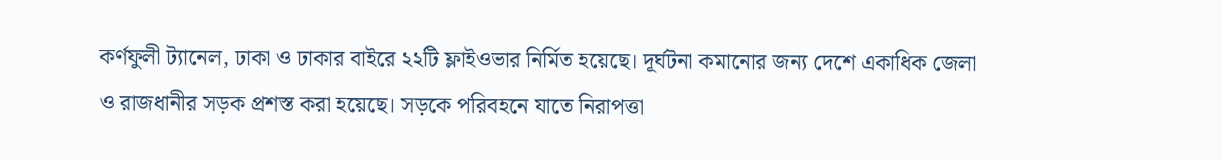কর্ণফুলী ট্যানেল, ঢাকা ও ঢাকার বাইরে ২২টি ফ্লাইওভার নির্মিত হয়েছে। দূর্ঘটনা কমানোর জন্য দেশে একাধিক জেলা ও রাজধানীর সড়ক প্রশস্ত করা হয়েছে। সড়কে পরিবহনে যাতে নিরাপত্তা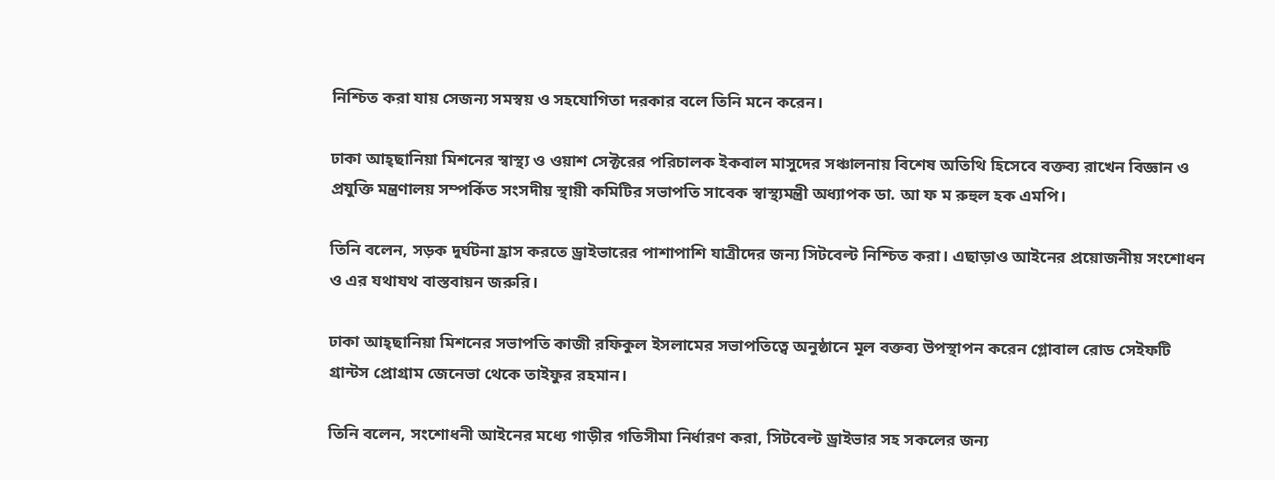নিশ্চিত করা যায় সেজন্য সমস্বয় ও সহযোগিতা দরকার বলে তিনি মনে করেন।

ঢাকা আহ্ছানিয়া মিশনের স্বাস্থ্য ও ওয়াশ সেক্টরের পরিচালক ইকবাল মাসুদের সঞ্চালনায় বিশেষ অতিথি হিসেবে বক্তব্য রাখেন বিজ্ঞান ও প্রযুক্তি মন্ত্রণালয় সম্পর্কিত সংসদীয় স্থায়ী কমিটির সভাপতি সাবেক স্বাস্থ্যমন্ত্রী অধ্যাপক ডা. আ ফ ম রুহুল হক এমপি।

তিনি বলেন, সড়ক দুর্ঘটনা হ্রাস করতে ড্রাইভারের পাশাপাশি যাত্রীদের জন্য সিটবেল্ট নিশ্চিত করা। এছাড়াও আইনের প্রয়োজনীয় সংশোধন ও এর যথাযথ বাস্তবায়ন জরুরি।

ঢাকা আহ্ছানিয়া মিশনের সভাপতি কাজী রফিকুল ইসলামের সভাপতিত্বে অনুষ্ঠানে মূল বক্তব্য উপস্থাপন করেন গ্লোবাল রোড সেইফটি গ্রান্টস প্রোগ্রাম জেনেভা থেকে তাইফুর রহমান।

তিনি বলেন, সংশোধনী আইনের মধ্যে গাড়ীর গতিসীমা নির্ধারণ করা, সিটবেল্ট ড্রাইভার সহ সকলের জন্য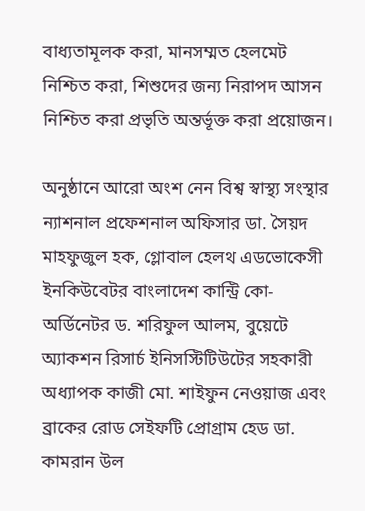বাধ্যতামূলক করা, মানসম্মত হেলমেট নিশ্চিত করা, শিশুদের জন্য নিরাপদ আসন নিশ্চিত করা প্রভৃতি অন্তর্ভূক্ত করা প্রয়োজন।

অনুষ্ঠানে আরো অংশ নেন বিশ্ব স্বাস্থ্য সংস্থার ন্যাশনাল প্রফেশনাল অফিসার ডা. সৈয়দ মাহফুজুল হক, গ্লোবাল হেলথ এডভোকেসী ইনকিউবেটর বাংলাদেশ কান্ট্রি কো-অর্ডিনেটর ড. শরিফুল আলম, বুয়েটে অ্যাকশন রিসার্চ ইনিসস্টিটিউটের সহকারী অধ্যাপক কাজী মো. শাইফুন নেওয়াজ এবং ব্রাকের রোড সেইফটি প্রোগ্রাম হেড ডা. কামরান উল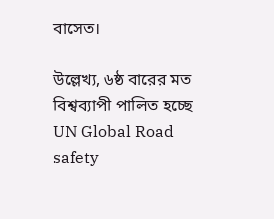বাসেত।

উল্লেখ্য, ৬ষ্ঠ বারের মত বিশ্বব্যাপী পালিত হচ্ছে UN Global Road safety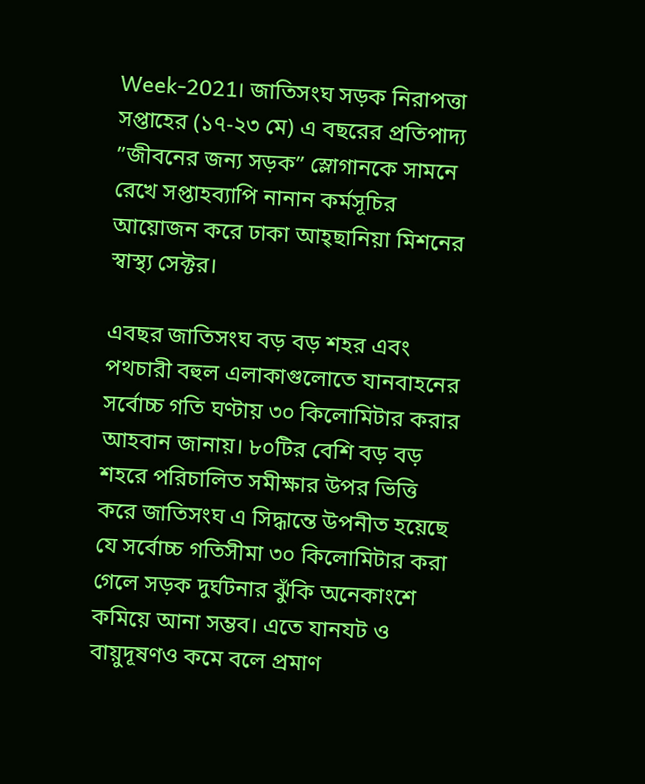Week-2021। জাতিসংঘ সড়ক নিরাপত্তা সপ্তাহের (১৭-২৩ মে) এ বছরের প্রতিপাদ্য ”জীবনের জন্য সড়ক” স্লোগানকে সামনে রেখে সপ্তাহব্যাপি নানান কর্মসূচির আয়োজন করে ঢাকা আহ্ছানিয়া মিশনের স্বাস্থ্য সেক্টর।

এবছর জাতিসংঘ বড় বড় শহর এবং পথচারী বহুল এলাকাগুলোতে যানবাহনের সর্বোচ্চ গতি ঘণ্টায় ৩০ কিলোমিটার করার আহবান জানায়। ৮০টির বেশি বড় বড় শহরে পরিচালিত সমীক্ষার উপর ভিত্তি করে জাতিসংঘ এ সিদ্ধান্তে উপনীত হয়েছে যে সর্বোচ্চ গতিসীমা ৩০ কিলোমিটার করা গেলে সড়ক দুর্ঘটনার ঝুঁকি অনেকাংশে কমিয়ে আনা সম্ভব। এতে যানযট ও বায়ুদূষণও কমে বলে প্রমাণ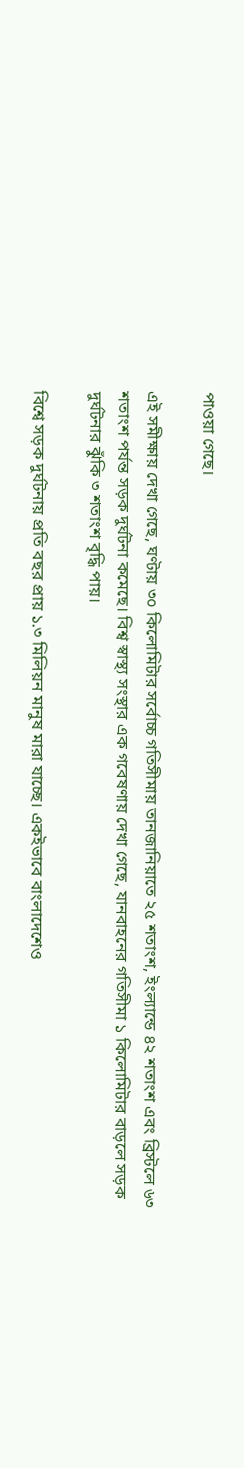পাওয়া গেছে।

এই সমীক্ষায় দেখা গেছে, ঘণ্টায় ৩০ কিলোমিটার সর্বোচ্চ গতিসীমায় তানজানিয়াতে ২৫ শতাংশ, ইংল্যান্ডে ৪২ শতাংশ এবং ব্রিস্টলে ৬৩ শতাংশ পর্যন্ত সড়ক দুর্ঘটনা কমেছে। বিশ্ব স্বাস্থ্য সংস্থার এক গবেষণায় দেখা গেছে, যানবাহনের গতিসীমা ১ কিলোমিটার বাড়লে সড়ক দুর্ঘটনার ঝুঁকি ৩ শতাংশ বৃদ্ধি পায়।

বিশ্বে সড়ক দুর্ঘটনায় প্রতি বছর প্রায় ১.৩ মিলিয়ন মানুষ মারা যাচ্ছে। একইভাবে বাংলাদেশেও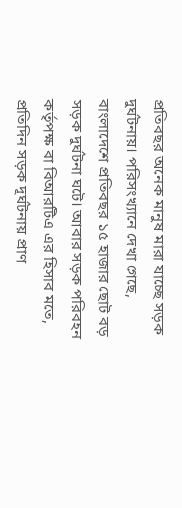প্রতিবছর অনেক মানুষ মারা যাচ্ছে সড়ক দুর্ঘটনায়। পরিসংখ্যানে দেখা গেছে, বাংলাদেশে প্রতিবছর ১৫ হাজার ছোট বড় সড়ক দুর্ঘটনা ঘটে। আবার সড়ক পরিবহন কর্তৃপক্ষ বা বিআরটিএ এর হিসাব মতে, প্রতিদিন সড়ক দূর্ঘটনায় প্রাণ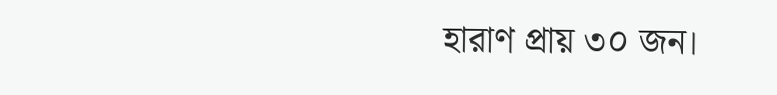হারাণ প্রায় ৩০ জন।